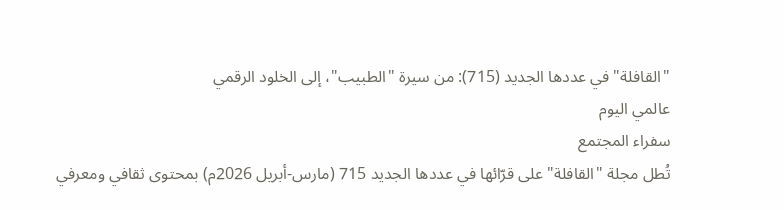"القافلة" في عددها الجديد (715): من سيرة "الطبيب"، إلى الخلود الرقمي
عالمي اليوم
سفراء المجتمع
تُطل مجلة "القافلة" على قرّائها في عددها الجديد 715 (مارس-أبريل 2026م) بمحتوى ثقافي ومعرفي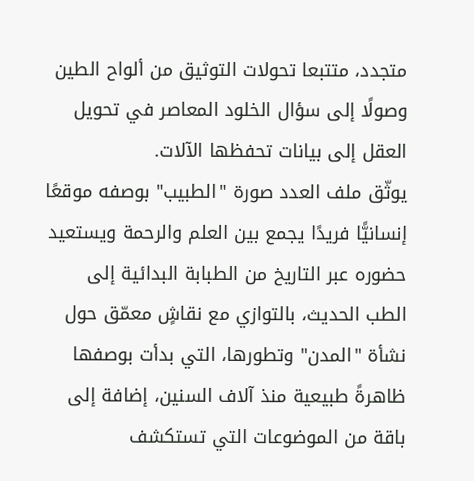متجدد، متتبعا تحولات التوثيق من ألواح الطين وصولًا إلى سؤال الخلود المعاصر في تحويل العقل إلى بيانات تحفظها الآلات.
يوثّق ملف العدد صورة "الطبيب" بوصفه موقعًا إنسانيًّا فريدًا يجمع بين العلم والرحمة ويستعيد حضوره عبر التاريخ من الطبابة البدائية إلى الطب الحديث، بالتوازي مع نقاشٍ معمّق حول نشأة "المدن" وتطورها، التي بدأت بوصفها ظاهرةً طبيعية منذ آلاف السنين، إضافة إلى باقة من الموضوعات التي تستكشف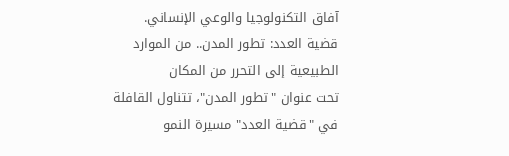آفاق التكنولوجيا والوعي الإنساني.
قضية العدد: تطور المدن.. من الموارد الطبيعية إلى التحرر من المكان
تحت عنوان "تطور المدن"، تتناول القافلة في "قضية العدد" مسيرة النمو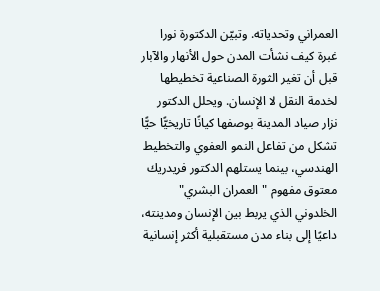العمراني وتحدياته. وتبيّن الدكتورة نورا غبرة كيف نشأت المدن حول الأنهار والآبار قبل أن تغير الثورة الصناعية تخطيطها لخدمة النقل لا الإنسان. ويحلل الدكتور نزار صياد المدينة بوصفها كيانًا تاريخيًّا حيًّا تشكل من تفاعل النمو العفوي والتخطيط الهندسي، بينما يستلهم الدكتور فريدريك معتوق مفهوم "العمران البشري" الخلدوني الذي يربط بين الإنسان ومدينته، داعيًا إلى بناء مدن مستقبلية أكثر إنسانية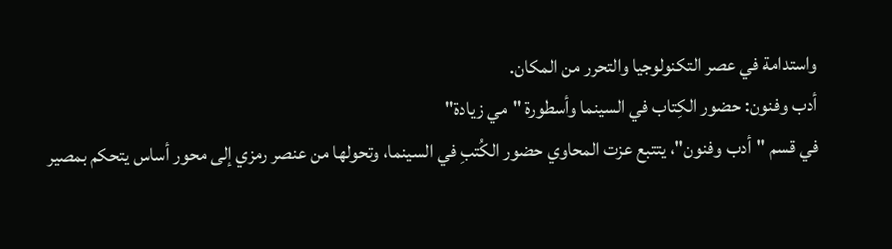واستدامة في عصر التكنولوجيا والتحرر من المكان.
أدب وفنون: حضور الكِتاب في السينما وأسطورة "مي زيادة"
في قسم "أدب وفنون"، يتتبع عزت المحاوي حضور الكُتبِ في السينما، وتحولها من عنصر رمزي إلى محور أساس يتحكم بمصير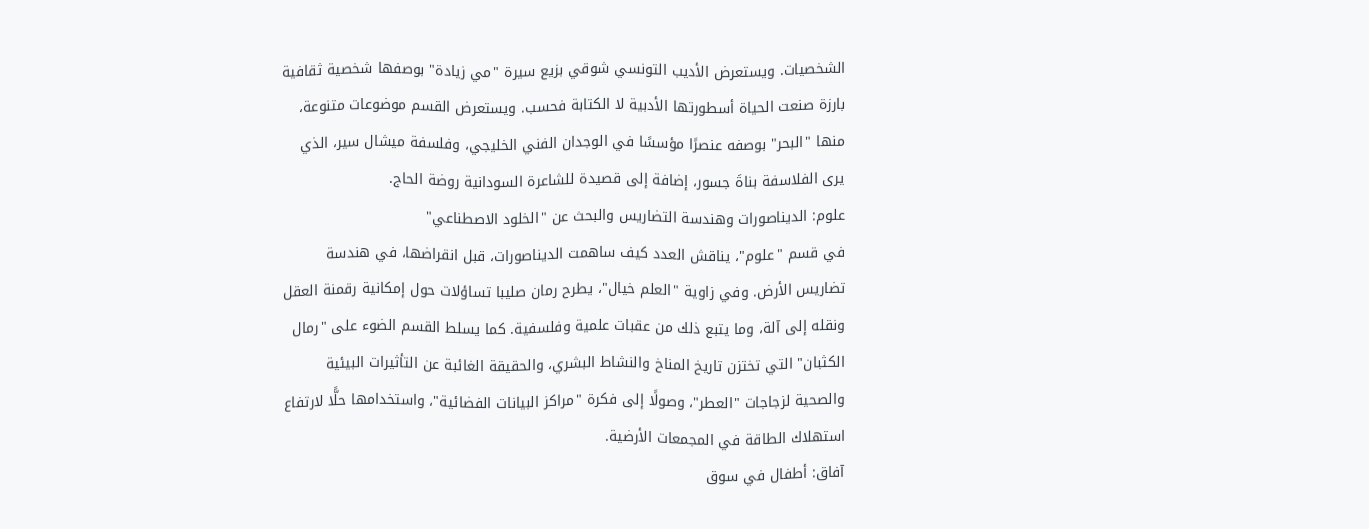الشخصيات. ويستعرض الأديب التونسي شوقي بزيع سيرة "مي زيادة" بوصفها شخصية ثقافية بارزة صنعت الحياة أسطورتها الأدبية لا الكتابة فحسب. ويستعرض القسم موضوعات متنوعة، منها "البحر" بوصفه عنصرًا مؤسسًا في الوجدان الفني الخليجي، وفلسفة ميشال سير، الذي يرى الفلاسفة بناةَ جسور، إضافة إلى قصيدة للشاعرة السودانية روضة الحاج.
علوم: الديناصورات وهندسة التضاريس والبحث عن "الخلود الاصطناعي"
في قسم "علوم"، يناقش العدد كيف ساهمت الديناصورات، قبل انقراضها، في هندسة تضاريس الأرض. وفي زاوية "العلم خيال"، يطرح رمان صليبا تساؤلات حول إمكانية رقمنة العقل ونقله إلى آلة، وما يتبع ذلك من عقبات علمية وفلسفية. كما يسلط القسم الضوء على "رمال الكثبان" التي تختزن تاريخ المناخ والنشاط البشري، والحقيقة الغائبة عن التأثيرات البيئية والصحية لزجاجات "العطر"، وصولًا إلى فكرة "مراكز البيانات الفضائية"، واستخدامها حلًّا لارتفاع استهلاك الطاقة في المجمعات الأرضية.
آفاق: أطفال في سوق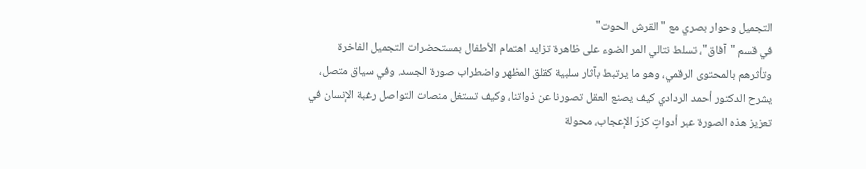التجميل وحوار بصري مع "القرش الحوت"
في قسم "آفاق"، تسلط نتالي المر الضوء على ظاهرة تزايد اهتمام الأطفال بمستحضرات التجميل الفاخرة وتأثرهم بالمحتوى الرقمي، وهو ما يرتبط بآثار سلبية كقلق المظهر واضطراب صورة الجسد. وفي سياق متصل، يشرح الدكتور أحمد الردادي كيف يصنع العقل تصورنا عن ذواتنا، وكيف تستغل منصات التواصل رغبة الإنسان في تعزيز هذه الصورة عبر أدواتٍ كزرّ الإعجاب، محولة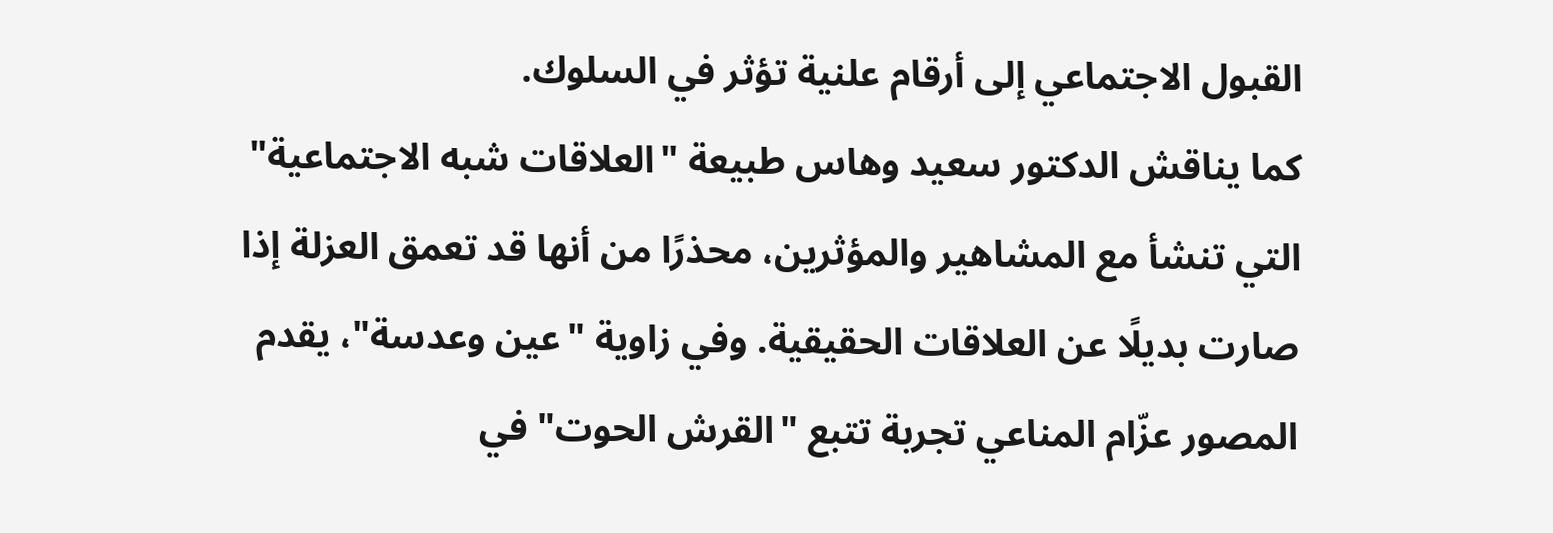القبول الاجتماعي إلى أرقام علنية تؤثر في السلوك.
كما يناقش الدكتور سعيد وهاس طبيعة "العلاقات شبه الاجتماعية" التي تنشأ مع المشاهير والمؤثرين، محذرًا من أنها قد تعمق العزلة إذا صارت بديلًا عن العلاقات الحقيقية. وفي زاوية "عين وعدسة"، يقدم المصور عزّام المناعي تجربة تتبع "القرش الحوت" في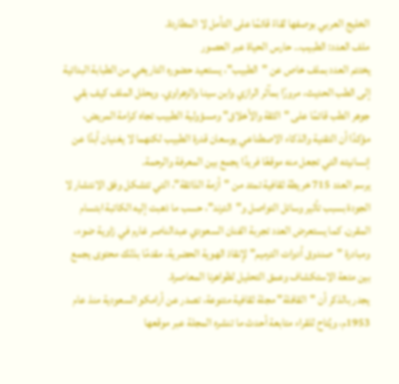الخليج العربي بوصفها لقاءً قائمًا على التأمل لا المطاردة.
ملف العدد: الطبيب.. حارس الحياة عبر العصور
يختتم العدد بملف خاص عن "الطبيب"، يستعيد حضوره التاريخي من الطبابة البدائية إلى الطب الحديث، مرورًا بمآثر الرازي وابن سينا والزهراوي. ويحلل الملف كيف بقي جوهر الطب قائمًا على "الثقة والأخلاق" ومسؤولية الطبيب تجاه كرامة المريض، مؤكدًا أن التقنية والذكاء الاصطناعي يوسعان قدرة الطبيب لكنهما لا يغنيان أبدًا عن إنسانيته التي تجعل منه موقعًا فريدًا يجمع بين المعرفة والرحمة.
يرسم العدد 715 خريطة ثقافية تمتد من "أزمة الذائقة"، التي تتشكل وفق الانتشار لا الجودة بسبب تأثير وسائل التواصل و"الترند"، حسب ما ذهبت إليه الكاتبة ابتسام المقرن. كما يستعرض العدد تجربة الفنان السعودي عبدالناصر غارم في زاوية ضوء، ومبادرة "صندوق أدوات الترميم" لإنقاذ الهوية الحضرية، مقدمًا بذلك محتوى يجمع بين متعة الاستكشاف وعمق التحليل لظواهرنا المعاصرة.
يجدر بالذكر أن "القافلة" مجلة ثقافية متنوعة، تصدر عن أرامكو السعودية منذ عام 1953م، ويُتاح للقراء متابعة أحدث ما تنشره المجلة عبر موقعها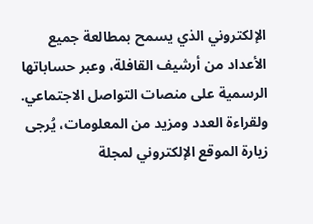الإلكتروني الذي يسمح بمطالعة جميع الأعداد من أرشيف القافلة، وعبر حساباتها الرسمية على منصات التواصل الاجتماعي.
ولقراءة العدد ومزيد من المعلومات، يُرجى زيارة الموقع الإلكتروني لمجلة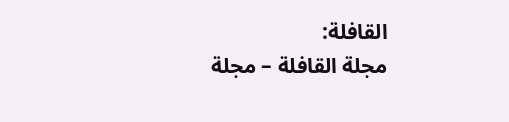القافلة:
مجلة القافلة – مجلة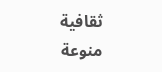ثقافية منوعة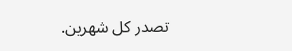تصدر كل شهرين.